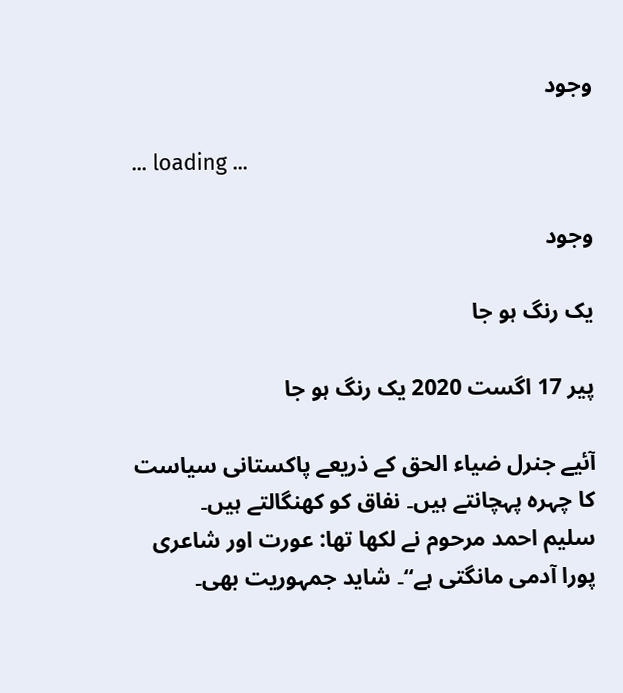وجود

... loading ...

وجود

یک رنگ ہو جا

پیر 17 اگست 2020 یک رنگ ہو جا

آئیے جنرل ضیاء الحق کے ذریعے پاکستانی سیاست کا چہرہ پہچانتے ہیں۔ نفاق کو کھنگالتے ہیں۔
سلیم احمد مرحوم نے لکھا تھا: عورت اور شاعری پورا آدمی مانگتی ہے‘‘۔ شاید جمہوریت بھی۔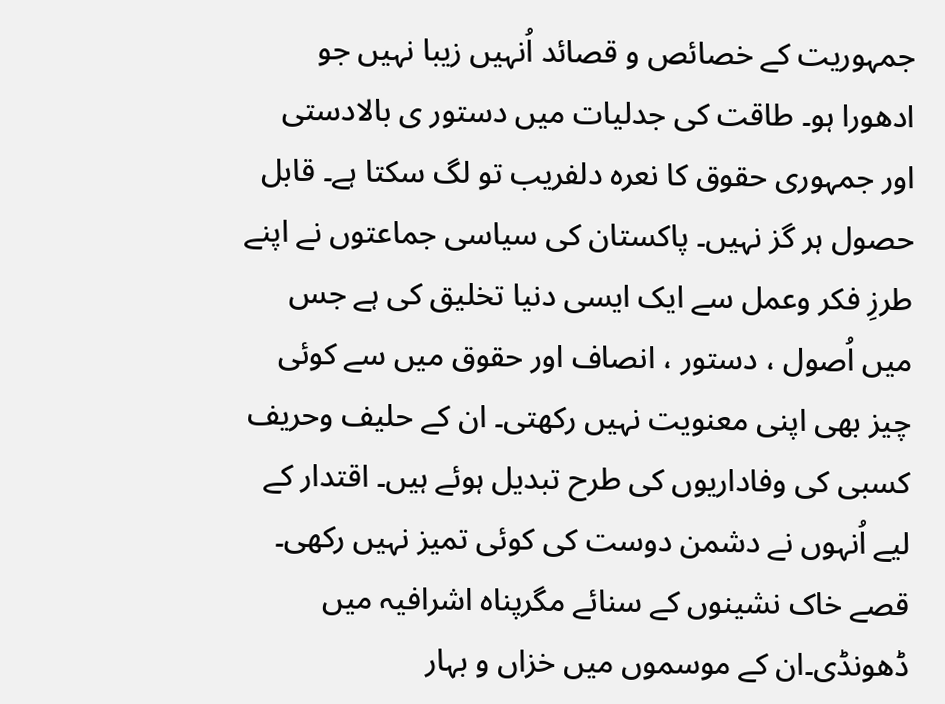جمہوریت کے خصائص و قصائد اُنہیں زیبا نہیں جو ادھورا ہو۔ طاقت کی جدلیات میں دستور ی بالادستی اور جمہوری حقوق کا نعرہ دلفریب تو لگ سکتا ہے۔ قابل حصول ہر گز نہیں۔ پاکستان کی سیاسی جماعتوں نے اپنے طرزِ فکر وعمل سے ایک ایسی دنیا تخلیق کی ہے جس میں اُصول ، دستور ، انصاف اور حقوق میں سے کوئی چیز بھی اپنی معنویت نہیں رکھتی۔ ان کے حلیف وحریف کسبی کی وفاداریوں کی طرح تبدیل ہوئے ہیں۔ اقتدار کے لیے اُنہوں نے دشمن دوست کی کوئی تمیز نہیں رکھی۔ قصے خاک نشینوں کے سنائے مگرپناہ اشرافیہ میں ڈھونڈی۔ان کے موسموں میں خزاں و بہار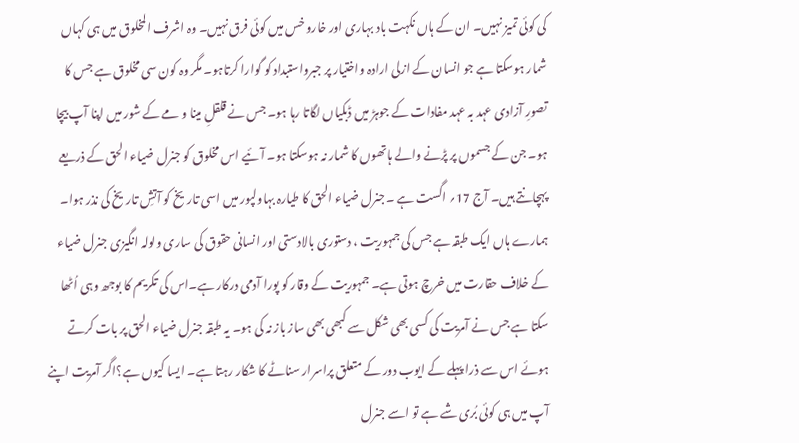کی کوئی تمیز نہیں۔ ان کے ہاں نکہت باد بہاری اور خارو خس میں کوئی فرق نہیں۔ وہ اشرف المخلوق میں ہی کہاں شمار ہوسکتا ہے جو انسان کے ازلی ارادہ واختیار پر جبرواستبداد کو گوارا کرتاہو۔ مگر وہ کون سی مخلوق ہے جس کا تصورِ آزادی عہد بہ عہد مفادات کے جوہڑ میں ڈبکیاں لگاتا رہا ہو۔ جس نے قلقلِ مینا و مے کے شور میں اپنا آپ بیچا ہو۔ جن کے جسموں پر پڑنے والے ہاتھوں کا شمار نہ ہوسکتا ہو۔ آئیے اس مخلوق کو جنرل ضیاء الحق کے ذریعے پہچانتے ہیں۔ آج 17؍ اگست ہے ۔جنرل ضیاء الحق کا طیارہ بہاولپور میں اسی تاریخ کو آتشِ تاریخ کی نذر ہوا۔
ہمارے ہاں ایک طبقہ ہے جس کی جمہوریت ، دستوری بالادستی اور انسانی حقوق کی ساری ولولہ انگیزی جنرل ضیاء کے خلاف حقارت میں خرچ ہوتی ہے۔ جمہوریت کے وقار کو پورا آدمی درکار ہے۔اس کی تکریم کا بوجھ وہی اُٹھا سکتا ہے جس نے آمریت کی کسی بھی شکل سے کبھی بھی ساز باز نہ کی ہو۔ یہ طبقہ جنرل ضیاء الحق پر بات کرتے ہوئے اس سے ذرا پہلے کے ایوب دور کے متعلق پراسرار سناٹے کا شکار رہتا ہے۔ ایسا کیوں ہے؟اگر آمریت اپنے آپ میں ہی کوئی بُری شے ہے تو اسے جنرل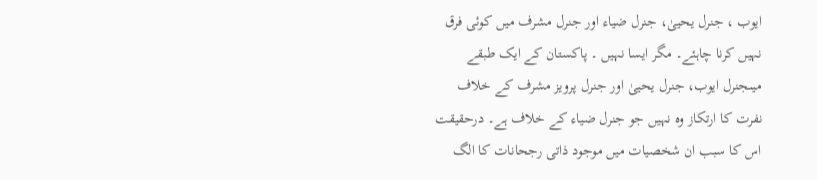ایوب ، جنرل یحییٰ، جنرل ضیاء اور جنرل مشرف میں کوئی فرق نہیں کرنا چاہئے۔ مگر ایسا نہیں ۔ پاکستان کے ایک طبقے میںجنرل ایوب، جنرل یحییٰ اور جنرل پرویز مشرف کے خلاف نفرت کا ارتکاز وہ نہیں جو جنرل ضیاء کے خلاف ہے۔ درحقیقت اس کا سبب ان شخصیات میں موجود ذاتی رجحانات کا الگ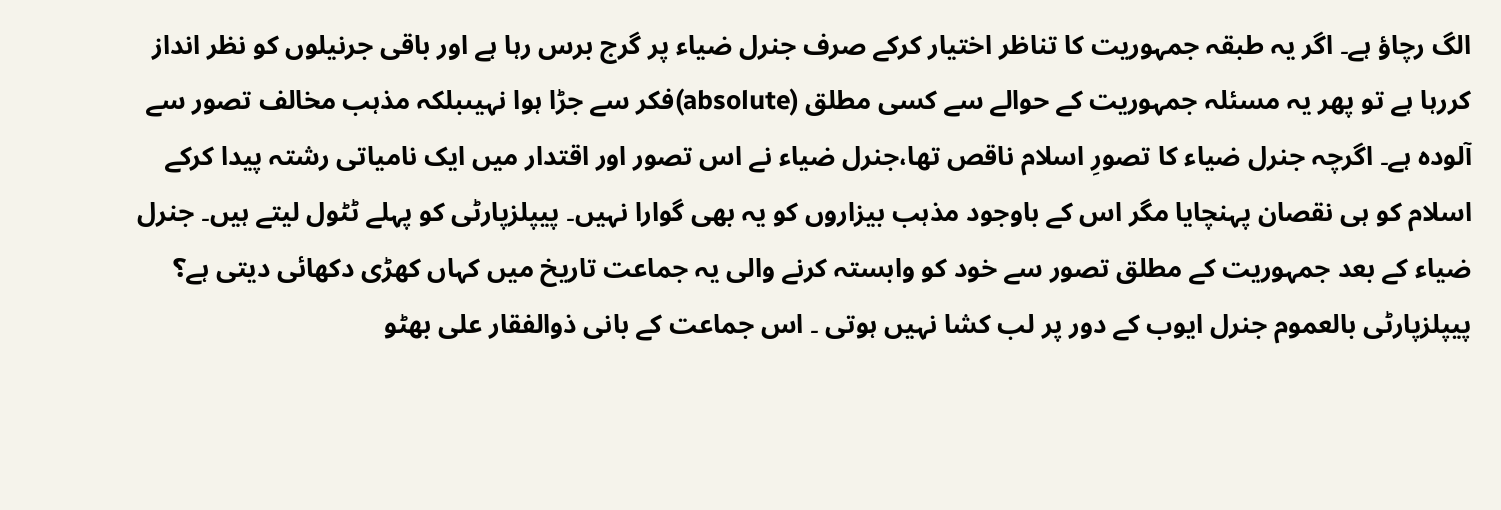الگ رچاؤ ہے۔ اگر یہ طبقہ جمہوریت کا تناظر اختیار کرکے صرف جنرل ضیاء پر گرج برس رہا ہے اور باقی جرنیلوں کو نظر انداز کررہا ہے تو پھر یہ مسئلہ جمہوریت کے حوالے سے کسی مطلق (absolute)فکر سے جڑا ہوا نہیںبلکہ مذہب مخالف تصور سے آلودہ ہے۔ اگرچہ جنرل ضیاء کا تصورِ اسلام ناقص تھا،جنرل ضیاء نے اس تصور اور اقتدار میں ایک نامیاتی رشتہ پیدا کرکے اسلام کو ہی نقصان پہنچایا مگر اس کے باوجود مذہب بیزاروں کو یہ بھی گوارا نہیں۔ پیپلزپارٹی کو پہلے ٹٹول لیتے ہیں۔ جنرل ضیاء کے بعد جمہوریت کے مطلق تصور سے خود کو وابستہ کرنے والی یہ جماعت تاریخ میں کہاں کھڑی دکھائی دیتی ہے؟
پیپلزپارٹی بالعموم جنرل ایوب کے دور پر لب کشا نہیں ہوتی ۔ اس جماعت کے بانی ذوالفقار علی بھٹو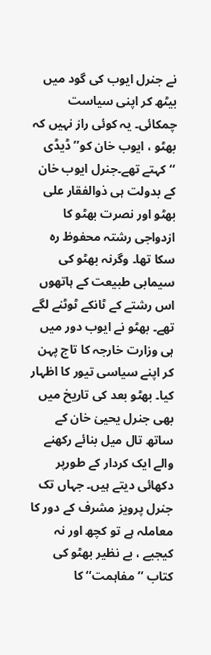نے جنرل ایوب کی گود میں بیٹھ کر اپنی سیاست چمکائی۔ یہ کوئی راز نہیں کہ بھٹو ، ایوب خان کو’’ ڈیڈی ‘‘کہتے تھے۔جنرل ایوب خان کے بدولت ہی ذوالفقار علی بھٹو اور نصرت بھٹو کا ازدواجی رشتہ محفوظ رہ سکا تھا۔ وگرنہ بھٹو کی سیمابی طبیعت کے ہاتھوں اس رشتے کے ٹانکے ٹوٹنے لگے تھے۔ بھٹو نے ایوب دور میں ہی وزارت خارجہ کا تاج پہن کر اپنے سیاسی تیور کا اظہار کیا۔ بھٹو بعد کی تاریخ میں بھی جنرل یحییٰ خان کے ساتھ تال میل بنائے رکھنے والے ایک کردار کے طورپر دکھائی دیتے ہیں۔ جہاں تک جنرل پرویز مشرف کے دور کا معاملہ ہے تو کچھ اور نہ کیجیے ، بے نظیر بھٹو کی کتاب ’’مفاہمت‘‘ کا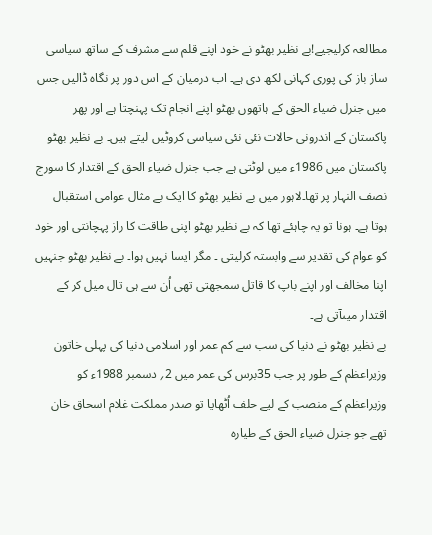مطالعہ کرلیجیے!بے نظیر بھٹو نے خود اپنے قلم سے مشرف کے ساتھ سیاسی ساز باز کی پوری کہانی لکھ دی ہے۔ اب درمیان کے اس دور پر نگاہ ڈالیں جس میں جنرل ضیاء الحق کے ہاتھوں بھٹو اپنے انجام تک پہنچتا ہے اور پھر پاکستان کے اندرونی حالات نئی نئی سیاسی کروٹیں لیتے ہیں۔ بے نظیر بھٹو پاکستان میں 1986ء میں لوٹتی ہے جب جنرل ضیاء الحق کے اقتدار کا سورج نصف النہار پر تھا۔لاہور میں بے نظیر بھٹو کا ایک بے مثال عوامی استقبال ہوتا ہے۔ ہونا تو یہ چاہئے تھا کہ بے نظیر بھٹو اپنی طاقت کا راز پہچانتی اور خود کو عوام کی تقدیر سے وابستہ کرلیتی ۔ مگر ایسا نہیں ہوا۔ بے نظیر بھٹو جنہیں اپنا مخالف اور اپنے باپ کا قاتل سمجھتی تھی اُن سے ہی تال میل کر کے اقتدار میںآتی ہے۔
بے نظیر بھٹو نے دنیا کی سب سے کم عمر اور اسلامی دنیا کی پہلی خاتون وزیراعظم کے طور پر جب 35برس کی عمر میں 2؍ دسمبر 1988ء کو وزیراعظم کے منصب کے لیے حلف اُٹھایا تو صدر مملکت غلام اسحاق خان تھے جو جنرل ضیاء الحق کے طیارہ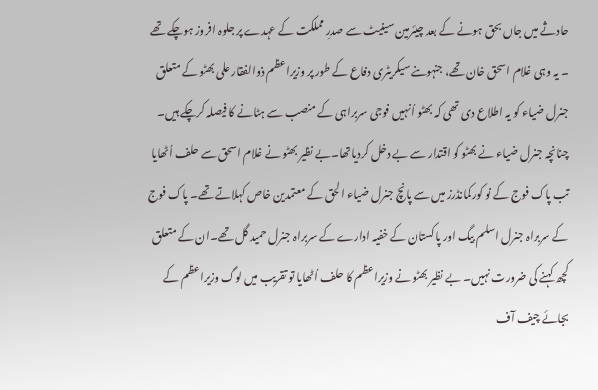حادثے میں جاں بحق ہونے کے بعد چیئرمین سینیٹ سے صدرِ مملکت کے عہدے پر جلوہ افروز ہوچکے تھے ۔ یہ وہی غلام اسحق خان تھے، جنہوںنے سیکریٹری دفاع کے طور پر وزیراعظم ذوالفقار علی بھٹو کے متعلق جنرل ضیاء کو یہ اطلاع دی تھی کہ بھٹو اُنہیں فوجی سربراہی کے منصب سے ہٹانے کا فیصلہ کرچکے ہیں۔ چنانچہ جنرل ضیاء نے بھٹو کو اقتدار سے بے دخل کردیاتھا۔بے نظیر بھٹو نے غلام اسحق سے حلف اُٹھایا تب پاک فوج کے نو کورکمانڈرز میں سے پانچ جنرل ضیاء الحق کے معتمدین خاص کہلاتے تھے۔ پاک فوج کے سربراہ جنرل اسلم بیگ اور پاکستان کے خفیہ ادارے کے سربراہ جنرل حمید گل تھے۔ان کے متعلق کچھ کہنے کی ضرورت نہیں۔ بے نظیر بھٹو نے وزیراعظم کا حلف اُٹھایا تو تقریب میں لوگ وزیراعظم کے بجائے چیف آف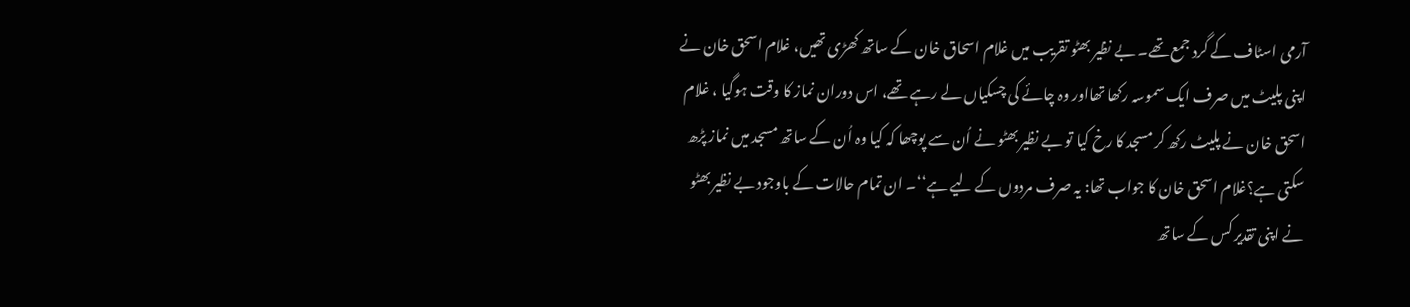آرمی اسٹاف کے گرد جمع تھے۔ بے نظیر بھٹو تقریب میں غلام اسحاق خان کے ساتھ کھڑی تھیں، غلام اسحق خان نے اپنی پلیٹ میں صرف ایک سموسہ رکھا تھااور وہ چائے کی چسکیاں لے رہے تھے، اس دوران نماز کا وقت ہوگیا ، غلام اسحق خان نے پلیٹ رکھ کر مسجد کا رخ کیا تو بے نظیر بھٹو نے اُن سے پوچھا کہ کیا وہ اُن کے ساتھ مسجد میں نماز پڑھ سکتی ہے؟غلام اسحق خان کا جواب تھا: یہ صرف مردوں کے لیے ہے‘‘۔ ان تمام حالات کے باوجود بے نظیر بھٹو نے اپنی تقدیر کس کے ساتھ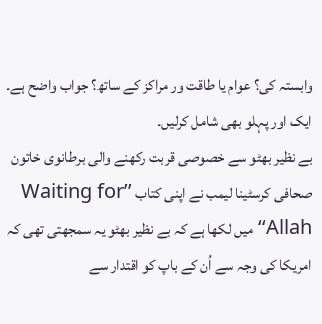وابستہ کی؟ عوام یا طاقت ور مراکز کے ساتھ؟ جواب واضح ہے۔ ایک اور پہلو بھی شامل کرلیں۔
بے نظیر بھٹو سے خصوصی قربت رکھنے والی برطانوی خاتون صحافی کرسٹینا لیمب نے اپنی کتاب ’’Waiting for Allah‘‘ میں لکھا ہے کہ بے نظیر بھٹو یہ سمجھتی تھی کہ امریکا کی وجہ سے اُن کے باپ کو اقتدار سے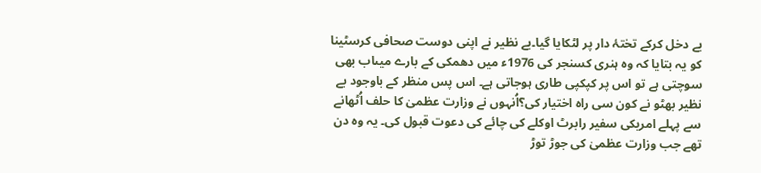بے دخل کرکے تختۂ دار پر لٹکایا گیا۔بے نظیر نے اپنی دوست صحافی کرسٹینا کو یہ بتایا کہ وہ ہنری کسنجر کی 1976ء میں دھمکی کے بارے میںاب بھی سوچتی ہے تو اس پر کپکپی طاری ہوجاتی ہے۔ اس پس منظر کے باوجود بے نظیر بھٹو نے کون سی راہ اختیار کی؟اُنہوں نے وزارت عظمیٰ کا حلف اُٹھانے سے پہلے امریکی سفیر رابرٹ اوکلے کی چائے کی دعوت قبول کی۔ یہ وہ دن تھے جب وزارت عظمیٰ کی جوڑ توڑ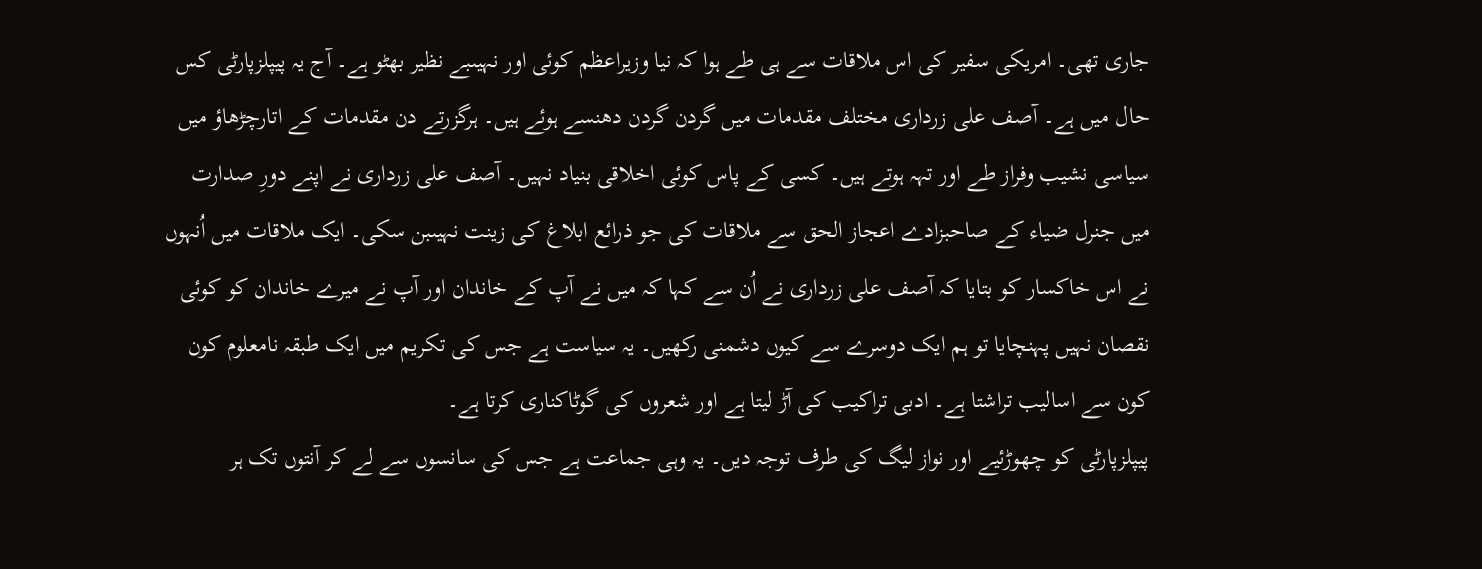جاری تھی۔ امریکی سفیر کی اس ملاقات سے ہی طے ہوا کہ نیا وزیراعظم کوئی اور نہیںبے نظیر بھٹو ہے۔ آج یہ پیپلزپارٹی کس حال میں ہے۔ آصف علی زرداری مختلف مقدمات میں گردن گردن دھنسے ہوئے ہیں۔ ہرگزرتے دن مقدمات کے اتارچڑھاؤ میں سیاسی نشیب وفراز طے اور تہہ ہوتے ہیں۔ کسی کے پاس کوئی اخلاقی بنیاد نہیں۔ آصف علی زرداری نے اپنے دورِ صدارت میں جنرل ضیاء کے صاحبزادے اعجاز الحق سے ملاقات کی جو ذرائع ابلاغ کی زینت نہیںبن سکی۔ ایک ملاقات میں اُنہوں نے اس خاکسار کو بتایا کہ آصف علی زرداری نے اُن سے کہا کہ میں نے آپ کے خاندان اور آپ نے میرے خاندان کو کوئی نقصان نہیں پہنچایا تو ہم ایک دوسرے سے کیوں دشمنی رکھیں۔ یہ سیاست ہے جس کی تکریم میں ایک طبقہ نامعلوم کون کون سے اسالیب تراشتا ہے۔ ادبی تراکیب کی آڑ لیتا ہے اور شعروں کی گوٹاکناری کرتا ہے۔
پیپلزپارٹی کو چھوڑئیے اور نواز لیگ کی طرف توجہ دیں۔ یہ وہی جماعت ہے جس کی سانسوں سے لے کر آنتوں تک ہر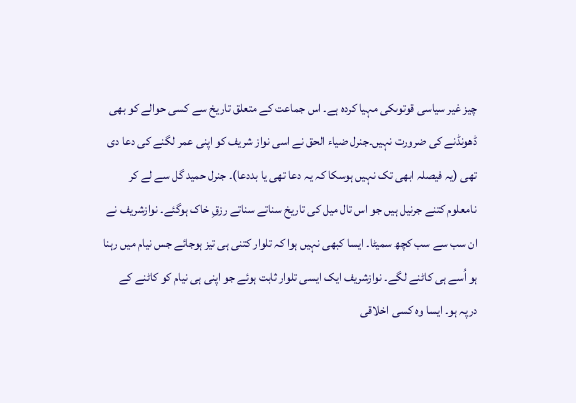چیز غیر سیاسی قوتوںکی مہیا کردہ ہے۔ اس جماعت کے متعلق تاریخ سے کسی حوالے کو بھی ڈھونڈنے کی ضرورت نہیں۔جنرل ضیاء الحق نے اسی نواز شریف کو اپنی عمر لگنے کی دعا دی تھی (یہ فیصلہ ابھی تک نہیں ہوسکا کہ یہ دعا تھی یا بددعا)۔ جنرل حمید گل سے لے کر نامعلوم کتنے جرنیل ہیں جو اس تال میل کی تاریخ سناتے سناتے رزقِ خاک ہوگئے۔ نوازشریف نے ان سب سے سب کچھ سمیٹا۔ ایسا کبھی نہیں ہوا کہ تلوار کتنی ہی تیز ہوجائے جس نیام میں رہنا ہو اُسے ہی کاٹنے لگے۔ نوازشریف ایک ایسی تلوار ثابت ہوئے جو اپنی ہی نیام کو کاٹنے کے درپہ ہو۔ ایسا وہ کسی اخلاقی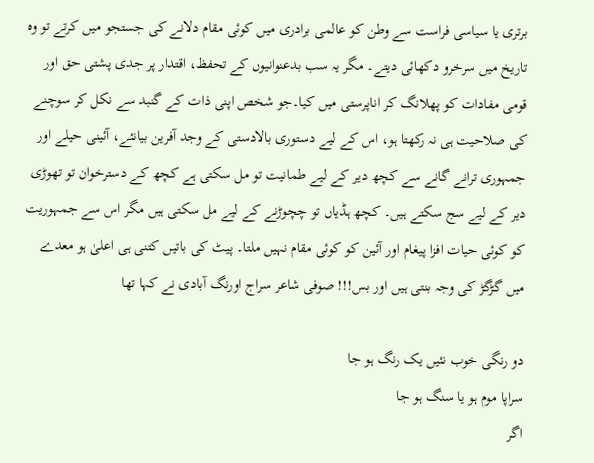برتری یا سیاسی فراست سے وطن کو عالمی برادری میں کوئی مقام دلانے کی جستجو میں کرتے تو وہ تاریخ میں سرخرو دکھائی دیتے۔ مگر یہ سب بدعنوانیوں کے تحفظ، اقتدار پر جدی پشتی حق اور قومی مفادات کو پھلانگ کر اناپرستی میں کیا۔جو شخص اپنی ذات کے گنبد سے نکل کر سوچنے کی صلاحیت ہی نہ رکھتا ہو، اس کے لیے دستوری بالادستی کے وجد آفرین بیانئے، آئینی حیلے اور جمہوری ترانے گانے سے کچھ دیر کے لیے طمانیت تو مل سکتی ہے کچھ کے دسترخوان تو تھوڑی دیر کے لیے سج سکتے ہیں۔ کچھ ہڈیاں تو چچوڑنے کے لیے مل سکتی ہیں مگر اس سے جمہوریت کو کوئی حیات افزا پیغام اور آئین کو کوئی مقام نہیں ملتا۔ پیٹ کی باتیں کتنی ہی اعلیٰ ہو معدے میں گڑگڑ کی وجہ بنتی ہیں اور بس!!! صوفی شاعر سراج اورنگ آبادی نے کہا تھا

دو رنگی خوب نئیں یک رنگ ہو جا
سراپا موم ہو یا سنگ ہو جا
اگر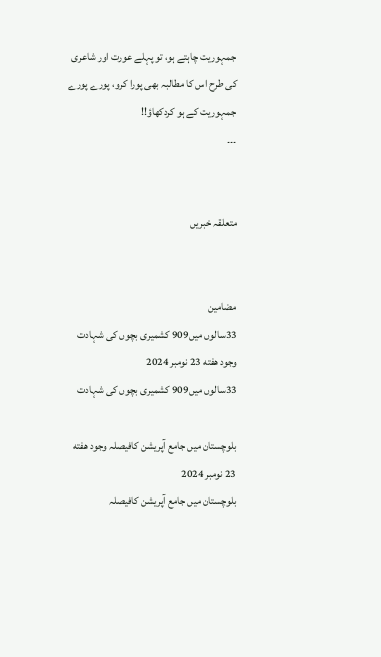جمہوریت چاہتے ہو، تو پہلے عورت اور شاعری کی طرح اس کا مطالبہ بھی پورا کرو، پورے پورے جمہوریت کے ہو کردکھاؤ!!
۔۔۔


متعلقہ خبریں


مضامین
33سالوں میں909 کشمیری بچوں کی شہادت وجود هفته 23 نومبر 2024
33سالوں میں909 کشمیری بچوں کی شہادت

بلوچستان میں جامع آپریشن کافیصلہ وجود هفته 23 نومبر 2024
بلوچستان میں جامع آپریشن کافیصلہ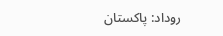روداد: پاکستان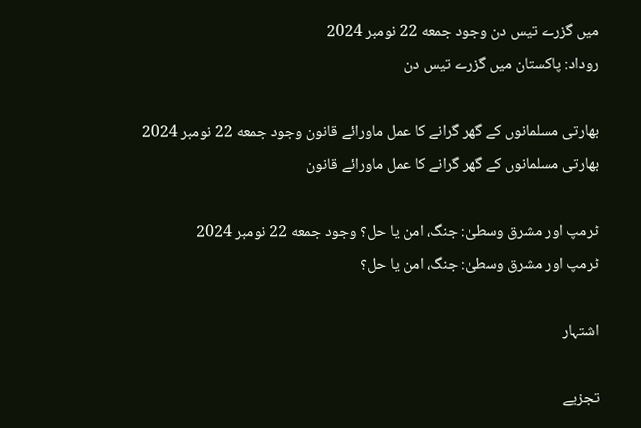میں گزرے تیس دن وجود جمعه 22 نومبر 2024
روداد: پاکستان میں گزرے تیس دن

بھارتی مسلمانوں کے گھر گرانے کا عمل ماورائے قانون وجود جمعه 22 نومبر 2024
بھارتی مسلمانوں کے گھر گرانے کا عمل ماورائے قانون

ٹرمپ اور مشرق وسطیٰ: جنگ، امن یا حل؟ وجود جمعه 22 نومبر 2024
ٹرمپ اور مشرق وسطیٰ: جنگ، امن یا حل؟

اشتہار

تجزیے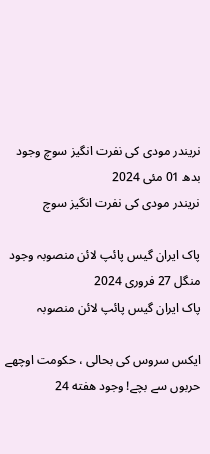نریندر مودی کی نفرت انگیز سوچ وجود بدھ 01 مئی 2024
نریندر مودی کی نفرت انگیز سوچ

پاک ایران گیس پائپ لائن منصوبہ وجود منگل 27 فروری 2024
پاک ایران گیس پائپ لائن منصوبہ

ایکس سروس کی بحالی ، حکومت اوچھے حربوں سے بچے! وجود هفته 24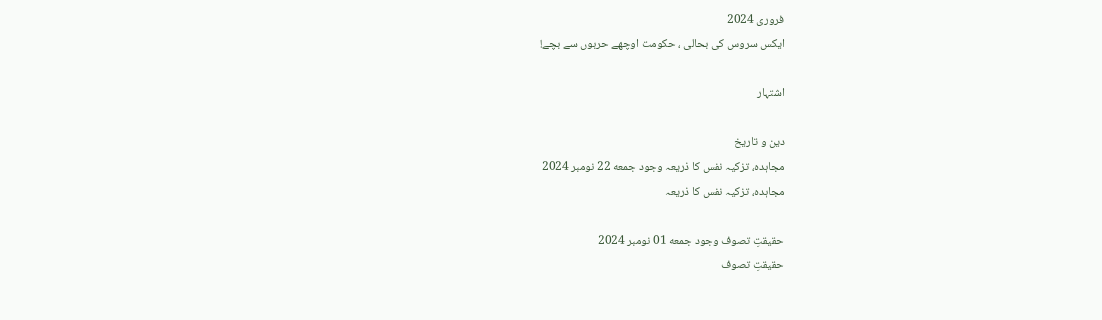فروری 2024
ایکس سروس کی بحالی ، حکومت اوچھے حربوں سے بچے!

اشتہار

دین و تاریخ
مجاہدہ، تزکیہ نفس کا ذریعہ وجود جمعه 22 نومبر 2024
مجاہدہ، تزکیہ نفس کا ذریعہ

حقیقتِ تصوف وجود جمعه 01 نومبر 2024
حقیقتِ تصوف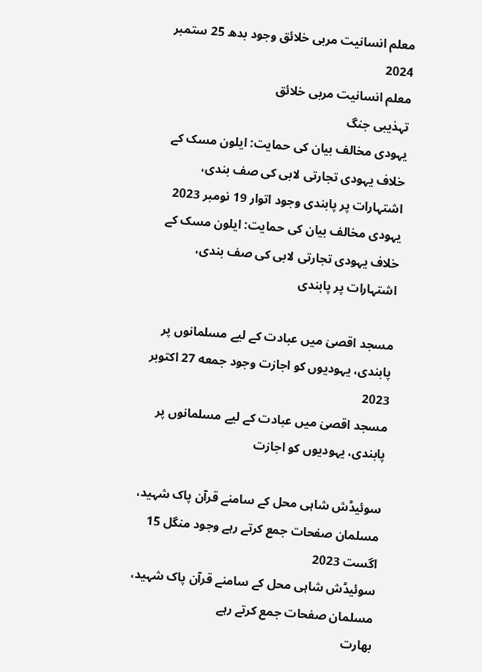معلم انسانیت مربی خلائق وجود بدھ 25 ستمبر 2024
معلم انسانیت مربی خلائق
تہذیبی جنگ
یہودی مخالف بیان کی حمایت: ایلون مسک کے خلاف یہودی تجارتی لابی کی صف بندی، اشتہارات پر پابندی وجود اتوار 19 نومبر 2023
یہودی مخالف بیان کی حمایت: ایلون مسک کے خلاف یہودی تجارتی لابی کی صف بندی، اشتہارات پر پابندی

مسجد اقصیٰ میں عبادت کے لیے مسلمانوں پر پابندی، یہودیوں کو اجازت وجود جمعه 27 اکتوبر 2023
مسجد اقصیٰ میں عبادت کے لیے مسلمانوں پر پابندی، یہودیوں کو اجازت

سوئیڈش شاہی محل کے سامنے قرآن پاک شہید، مسلمان صفحات جمع کرتے رہے وجود منگل 15 اگست 2023
سوئیڈش شاہی محل کے سامنے قرآن پاک شہید، مسلمان صفحات جمع کرتے رہے
بھارت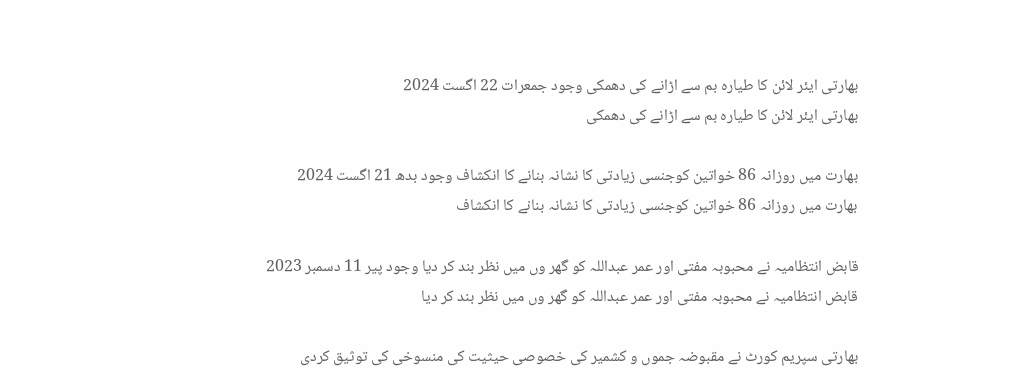بھارتی ایئر لائن کا طیارہ بم سے اڑانے کی دھمکی وجود جمعرات 22 اگست 2024
بھارتی ایئر لائن کا طیارہ بم سے اڑانے کی دھمکی

بھارت میں روزانہ 86 خواتین کوجنسی زیادتی کا نشانہ بنانے کا انکشاف وجود بدھ 21 اگست 2024
بھارت میں روزانہ 86 خواتین کوجنسی زیادتی کا نشانہ بنانے کا انکشاف

قابض انتظامیہ نے محبوبہ مفتی اور عمر عبداللہ کو گھر وں میں نظر بند کر دیا وجود پیر 11 دسمبر 2023
قابض انتظامیہ نے محبوبہ مفتی اور عمر عبداللہ کو گھر وں میں نظر بند کر دیا

بھارتی سپریم کورٹ نے مقبوضہ جموں و کشمیر کی خصوصی حیثیت کی منسوخی کی توثیق کردی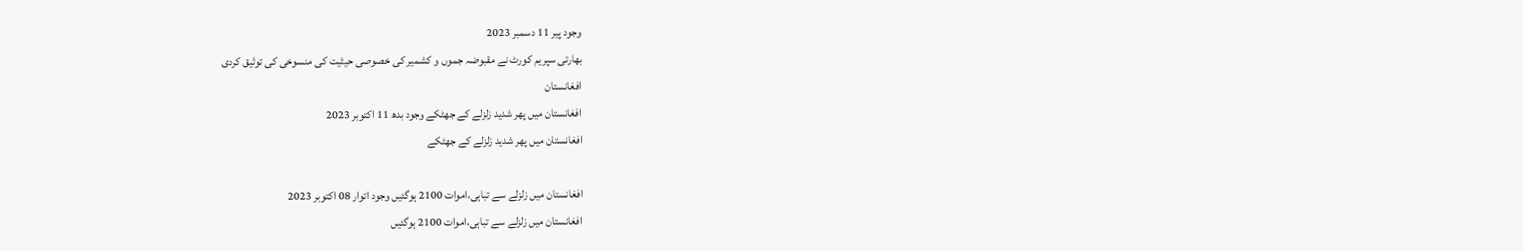وجود پیر 11 دسمبر 2023
بھارتی سپریم کورٹ نے مقبوضہ جموں و کشمیر کی خصوصی حیثیت کی منسوخی کی توثیق کردی
افغانستان
افغانستان میں پھر شدید زلزلے کے جھٹکے وجود بدھ 11 اکتوبر 2023
افغانستان میں پھر شدید زلزلے کے جھٹکے

افغانستان میں زلزلے سے تباہی،اموات 2100 ہوگئیں وجود اتوار 08 اکتوبر 2023
افغانستان میں زلزلے سے تباہی،اموات 2100 ہوگئیں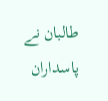طالبان نے پاسداران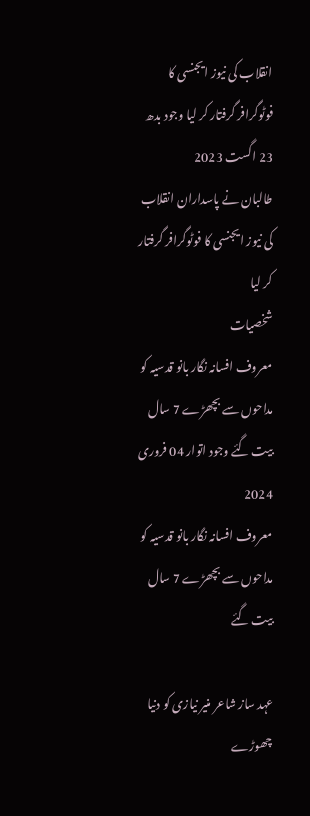انقلاب کی نیوز ایجنسی کا فوٹوگرافر گرفتار کر لیا وجود بدھ 23 اگست 2023
طالبان نے پاسداران انقلاب کی نیوز ایجنسی کا فوٹوگرافر گرفتار کر لیا
شخصیات
معروف افسانہ نگار بانو قدسیہ کو مداحوں سے بچھڑے 7 سال بیت گئے وجود اتوار 04 فروری 2024
معروف افسانہ نگار بانو قدسیہ کو مداحوں سے بچھڑے 7 سال بیت گئے

عہد ساز شاعر منیر نیازی کو دنیا چھوڑے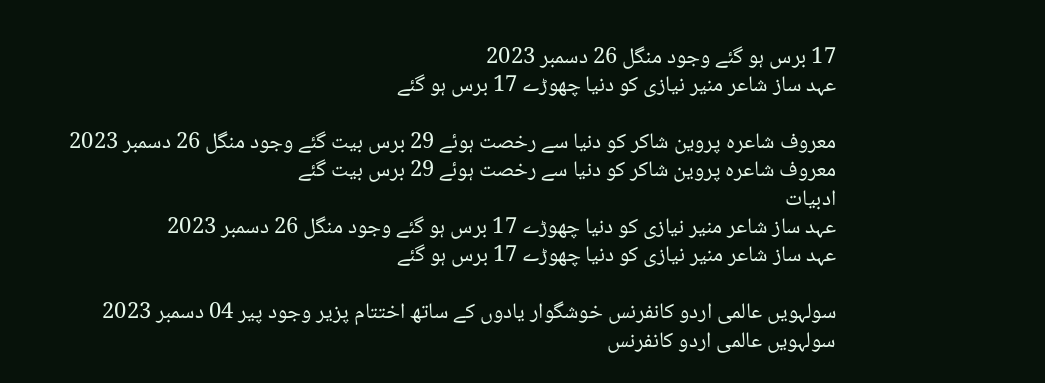17 برس ہو گئے وجود منگل 26 دسمبر 2023
عہد ساز شاعر منیر نیازی کو دنیا چھوڑے 17 برس ہو گئے

معروف شاعرہ پروین شاکر کو دنیا سے رخصت ہوئے 29 برس بیت گئے وجود منگل 26 دسمبر 2023
معروف شاعرہ پروین شاکر کو دنیا سے رخصت ہوئے 29 برس بیت گئے
ادبیات
عہد ساز شاعر منیر نیازی کو دنیا چھوڑے 17 برس ہو گئے وجود منگل 26 دسمبر 2023
عہد ساز شاعر منیر نیازی کو دنیا چھوڑے 17 برس ہو گئے

سولہویں عالمی اردو کانفرنس خوشگوار یادوں کے ساتھ اختتام پزیر وجود پیر 04 دسمبر 2023
سولہویں عالمی اردو کانفرنس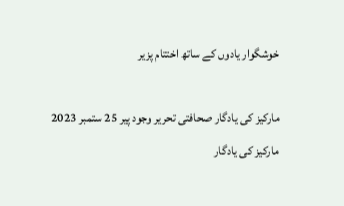خوشگوار یادوں کے ساتھ اختتام پزیر

مارکیز کی یادگار صحافتی تحریر وجود پیر 25 ستمبر 2023
مارکیز کی یادگار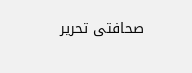صحافتی تحریر